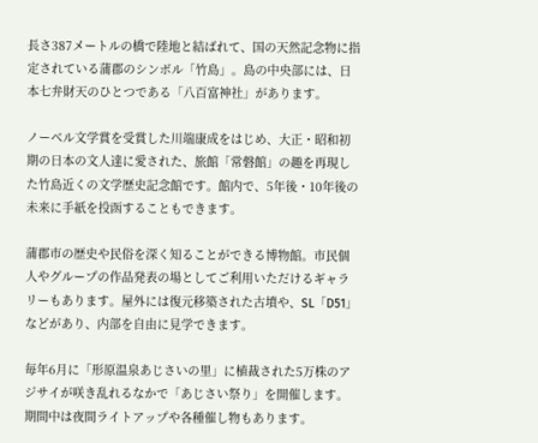長さ387メートルの橋で陸地と結ばれて、国の天然記念物に指定されている蒲郡のシンボル「竹島」。島の中央部には、日本七弁財天のひとつである「八百富神社」があります。

ノーベル文学賞を受賞した川端康成をはじめ、大正・昭和初期の日本の文人達に愛された、旅館「常磐館」の趣を再現した竹島近くの文学歴史記念館です。館内で、5年後・10年後の未来に手紙を投函することもできます。

蒲郡市の歴史や民俗を深く知ることができる博物館。市民個人やグループの作品発表の場としてご利用いただけるギャラリーもあります。屋外には復元移築された古墳や、SL「D51」などがあり、内部を自由に見学できます。

毎年6月に「形原温泉あじさいの里」に植裁された5万株のアジサイが咲き乱れるなかで「あじさい祭り」を開催します。期間中は夜間ライトアップや各種催し物もあります。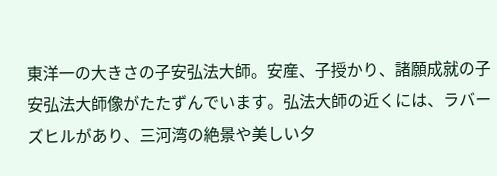東洋一の大きさの子安弘法大師。安産、子授かり、諸願成就の子安弘法大師像がたたずんでいます。弘法大師の近くには、ラバーズヒルがあり、三河湾の絶景や美しい夕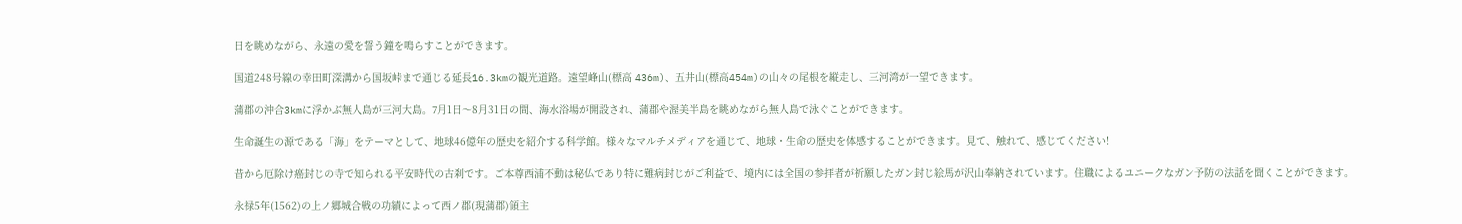日を眺めながら、永遠の愛を誓う鐘を鳴らすことができます。

国道248号線の幸田町深溝から国坂峠まで通じる延長16.3kmの観光道路。遠望峰山(標高 436m)、五井山(標高454m)の山々の尾根を縦走し、三河湾が一望できます。

蒲郡の沖合3kmに浮かぶ無人島が三河大島。7月1日〜8月31日の間、海水浴場が開設され、蒲郡や渥美半島を眺めながら無人島で泳ぐことができます。

生命誕生の源である「海」をテーマとして、地球46億年の歴史を紹介する科学館。様々なマルチメディアを通じて、地球・生命の歴史を体感することができます。見て、触れて、感じてください!

昔から厄除け癌封じの寺で知られる平安時代の古刹です。ご本尊西浦不動は秘仏であり特に難病封じがご利益で、境内には全国の参拝者が祈願したガン封じ絵馬が沢山奉納されています。住職によるユニークなガン予防の法話を聞くことができます。

永禄5年(1562)の上ノ郷城合戦の功績によって西ノ郡(現蒲郡)領主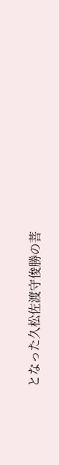となった久松佐渡守俊勝の菩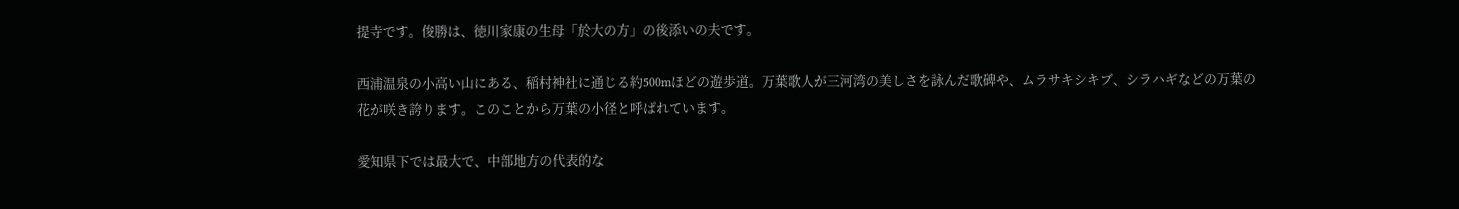提寺です。俊勝は、徳川家康の生母「於大の方」の後添いの夫です。

西浦温泉の小高い山にある、稲村神社に通じる約500mほどの遊歩道。万葉歌人が三河湾の美しさを詠んだ歌碑や、ムラサキシキブ、シラハギなどの万葉の花が咲き誇ります。このことから万葉の小径と呼ばれています。

愛知県下では最大で、中部地方の代表的な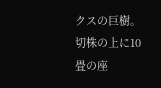クスの巨樹。切株の上に10畳の座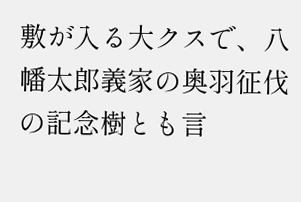敷が入る大クスで、八幡太郎義家の奥羽征伐の記念樹とも言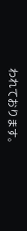われております。